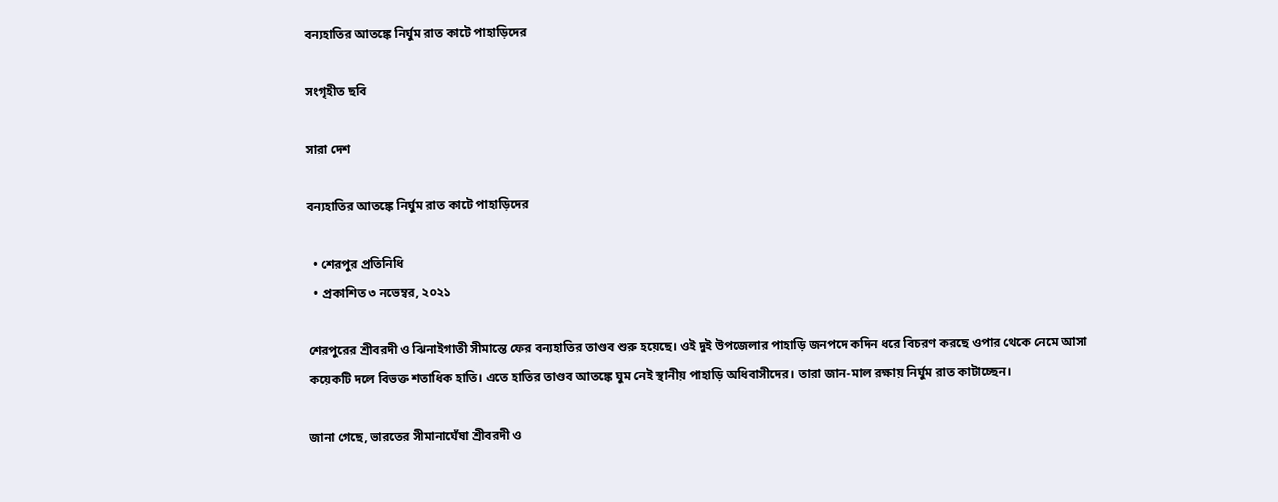বন্যহাতির আতঙ্কে নির্ঘুম রাত কাটে পাহাড়িদের

সংগৃহীত ছবি

সারা দেশ

বন্যহাতির আতঙ্কে নির্ঘুম রাত কাটে পাহাড়িদের

  • শেরপুর প্রতিনিধি
  • প্রকাশিত ৩ নভেম্বর, ২০২১

শেরপুরের শ্রীবরদী ও ঝিনাইগাতী সীমান্তে ফের বন্যহাতির তাণ্ডব শুরু হয়েছে। ওই দুই উপজেলার পাহাড়ি জনপদে কদিন ধরে বিচরণ করছে ওপার থেকে নেমে আসা কয়েকটি দলে বিভক্ত শতাধিক হাতি। এতে হাতির তাণ্ডব আতঙ্কে ঘুম নেই স্থানীয় পাহাড়ি অধিবাসীদের। তারা জান-মাল রক্ষায় নির্ঘুম রাত কাটাচ্ছেন।

জানা গেছে, ভারতের সীমানাঘেঁষা শ্রীবরদী ও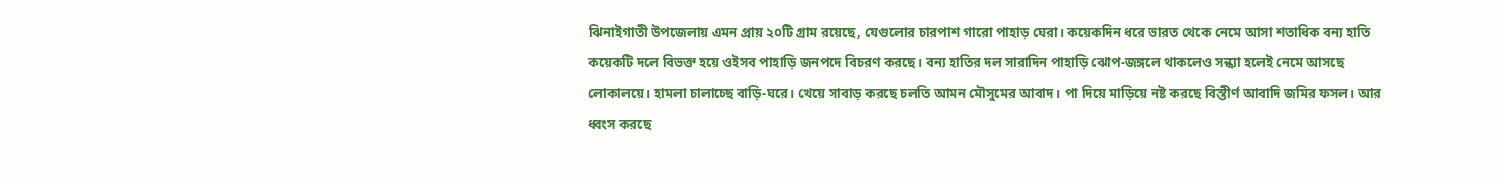ঝিনাইগাতী উপজেলায় এমন প্রায় ২০টি গ্রাম রয়েছে, যেগুলোর চারপাশ গারো পাহাড় ঘেরা। কয়েকদিন ধরে ভারত থেকে নেমে আসা শতাধিক বন্য হাতি কয়েকটি দলে বিভক্ত হয়ে ওইসব পাহাড়ি জনপদে বিচরণ করছে। বন্য হাতির দল সারাদিন পাহাড়ি ঝোপ-জঙ্গলে থাকলেও সন্ধ্যা হলেই নেমে আসছে লোকালয়ে। হামলা চালাচ্ছে বাড়ি-ঘরে। খেয়ে সাবাড় করছে চলতি আমন মৌসুমের আবাদ। পা দিয়ে মাড়িয়ে নষ্ট করছে বিস্তীর্ণ আবাদি জমির ফসল। আর ধ্বংস করছে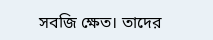সবজি ক্ষেত। তাদের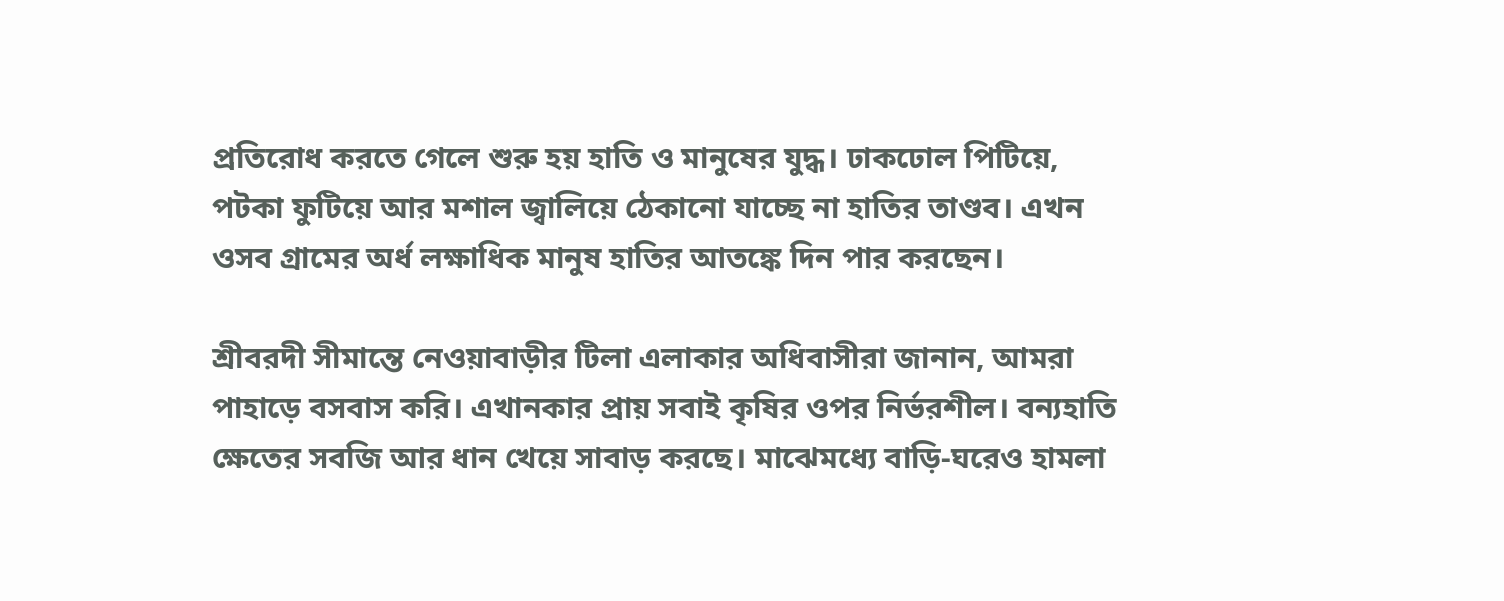প্রতিরোধ করতে গেলে শুরু হয় হাতি ও মানুষের যুদ্ধ। ঢাকঢোল পিটিয়ে, পটকা ফুটিয়ে আর মশাল জ্বালিয়ে ঠেকানো যাচ্ছে না হাতির তাণ্ডব। এখন ওসব গ্রামের অর্ধ লক্ষাধিক মানুষ হাতির আতঙ্কে দিন পার করছেন।

শ্রীবরদী সীমান্তে নেওয়াবাড়ীর টিলা এলাকার অধিবাসীরা জানান, আমরা পাহাড়ে বসবাস করি। এখানকার প্রায় সবাই কৃষির ওপর নির্ভরশীল। বন্যহাতি ক্ষেতের সবজি আর ধান খেয়ে সাবাড় করছে। মাঝেমধ্যে বাড়ি-ঘরেও হামলা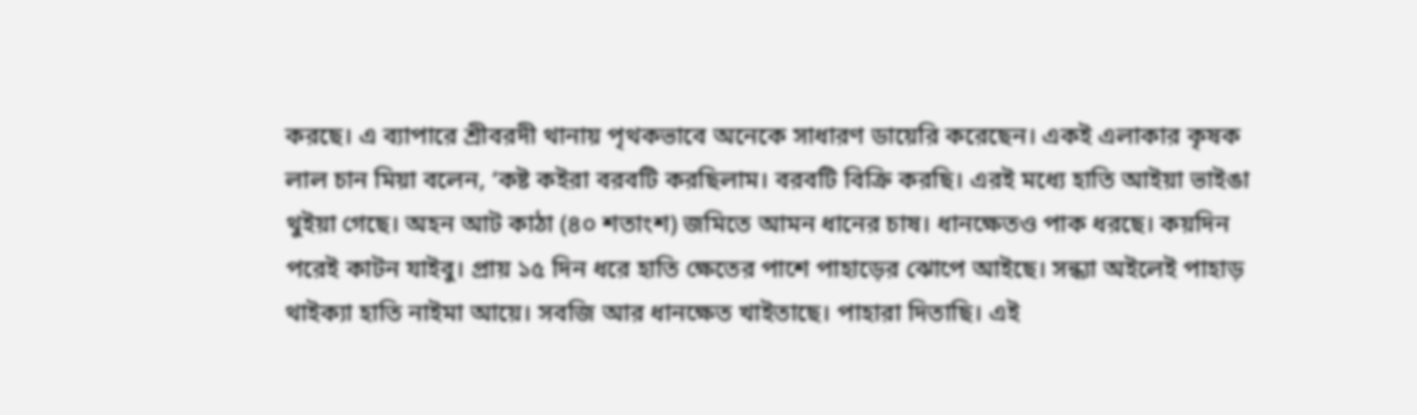করছে। এ ব্যাপারে শ্রীবরদী থানায় পৃথকভাবে অনেকে সাধারণ ডায়েরি করেছেন। একই এলাকার কৃষক লাল চান মিয়া বলেন, ‘কষ্ট কইরা বরবটি করছিলাম। বরবটি বিক্রি করছি। এরই মধ্যে হাতি আইয়া ভাইঙা থুইয়া গেছে। অহন আট কাঠা (৪০ শতাংশ) জমিতে আমন ধানের চাষ। ধানক্ষেতও পাক ধরছে। কয়দিন পরেই কাটন যাইবু। প্রায় ১৫ দিন ধরে হাতি ক্ষেতের পাশে পাহাড়ের ঝোপে আইছে। সন্ধ্যা অইলেই পাহাড় থাইক্যা হাতি নাইমা আয়ে। সবজি আর ধানক্ষেত খাইতাছে। পাহারা দিতাছি। এই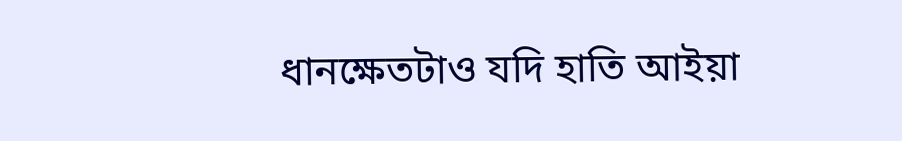ধানক্ষেতটাও যদি হাতি আইয়া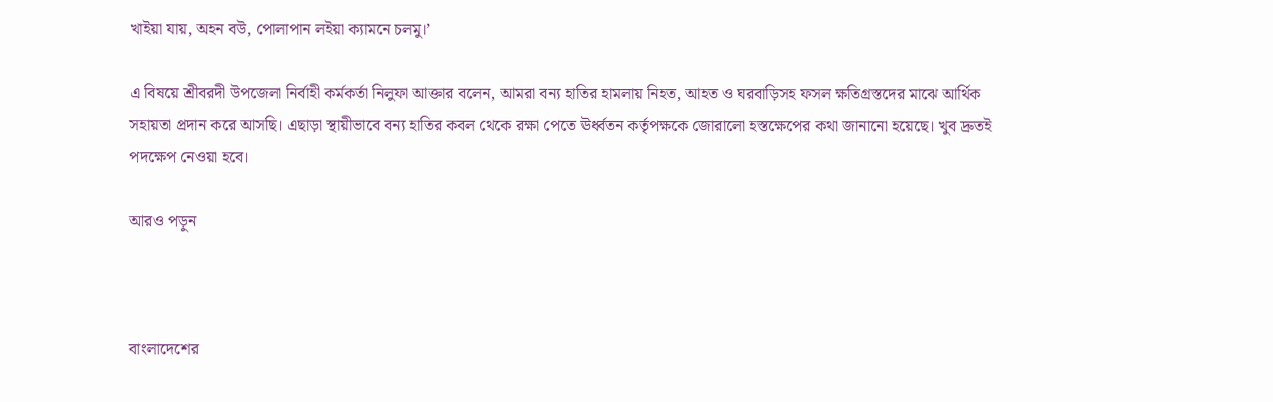খাইয়া যায়, অহন বউ, পোলাপান লইয়া ক্যামনে চলমু।’

এ বিষয়ে শ্রীবরদী উপজেলা নির্বাহী কর্মকর্তা নিলুফা আক্তার বলেন, আমরা বন্য হাতির হামলায় নিহত, আহত ও ঘরবাড়িসহ ফসল ক্ষতিগ্রস্তদের মাঝে আর্থিক সহায়তা প্রদান করে আসছি। এছাড়া স্থায়ীভাবে বন্য হাতির কবল থেকে রক্ষা পেতে ঊর্ধ্বতন কর্তৃপক্ষকে জোরালো হস্তক্ষেপের কথা জানানো হয়েছে। খুব দ্রুতই পদক্ষেপ নেওয়া হবে।

আরও পড়ুন



বাংলাদেশের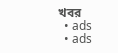খবর
  • ads
  • ads